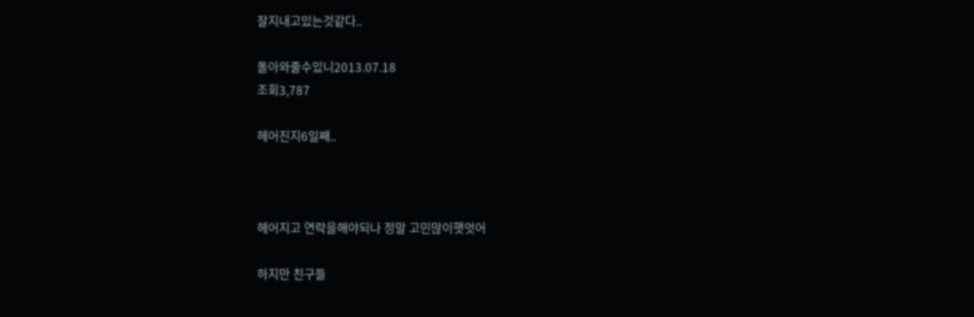잘지내고있는것같다..

돌아와줄수있니2013.07.18
조회3,787

헤어진지6일째..



헤어지고 연락을해야되나 정말 고민많이햇엇어

하지만 친구들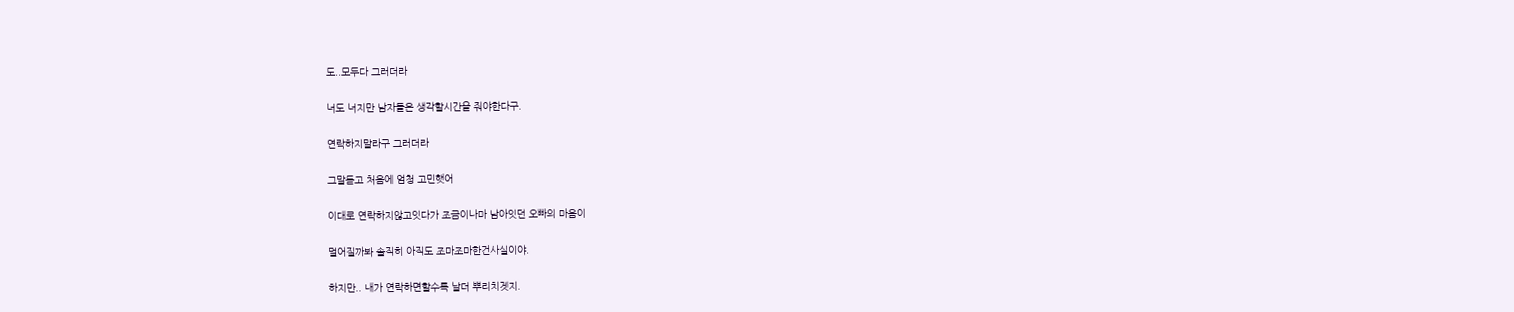도..모두다 그러더라

너도 너지만 남자들은 생각할시간을 줘야한다구.

연락하지말라구 그러더라

그말듣고 처음에 엄청 고민햇어

이대로 연락하지않고잇다가 조금이나마 남아잇던 오빠의 마음이

멀어질까봐 솔직히 아직도 조마조마한건사실이야.

하지만.. 내가 연락하면할수록 날더 뿌리치겟지.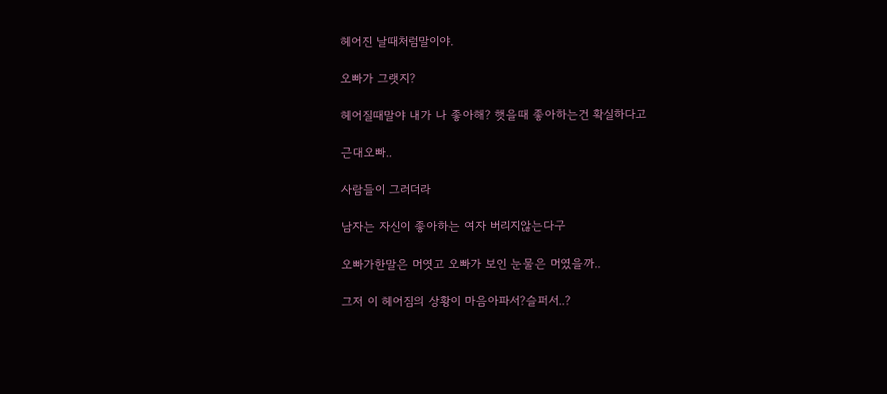헤어진 날때처럼말이야.

오빠가 그랫지?

헤어질때말야 내가 나 좋아해? 햇을때 좋아하는건 확실하다고

근대오빠..

사람들이 그러더라

남자는 자신이 좋아하는 여자 버리지않는다구

오빠가한말은 머엿고 오빠가 보인 눈물은 머였을까..

그저 이 헤어짐의 상황이 마음아파서?슬퍼서..?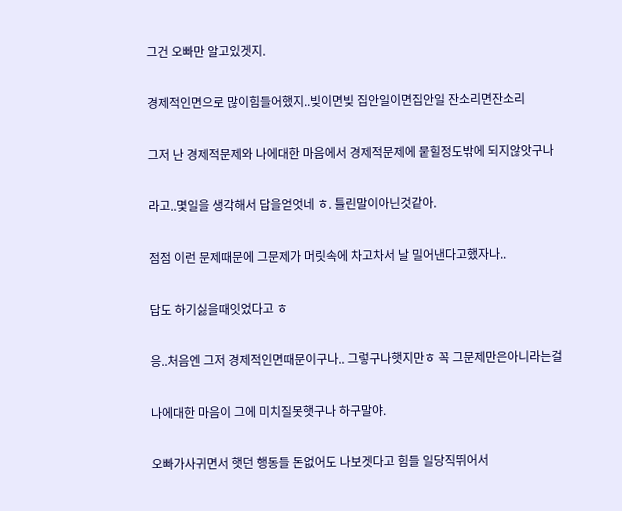그건 오빠만 알고있겟지.

경제적인면으로 많이힘들어했지..빚이면빚 집안일이면집안일 잔소리면잔소리

그저 난 경제적문제와 나에대한 마음에서 경제적문제에 뭍힐정도밖에 되지않앗구나

라고..몇일을 생각해서 답을얻엇네 ㅎ. 틀린말이아닌것같아.

점점 이런 문제때문에 그문제가 머릿속에 차고차서 날 밀어낸다고했자나..

답도 하기싫을때잇었다고 ㅎ

응..처음엔 그저 경제적인면때문이구나.. 그렇구나햇지만ㅎ 꼭 그문제만은아니라는걸

나에대한 마음이 그에 미치질못햇구나 하구말야.

오빠가사귀면서 햇던 행동들 돈없어도 나보겟다고 힘들 일당직뛰어서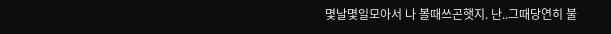몇날몇일모아서 나 볼때쓰곤햇지. 난..그때당연히 불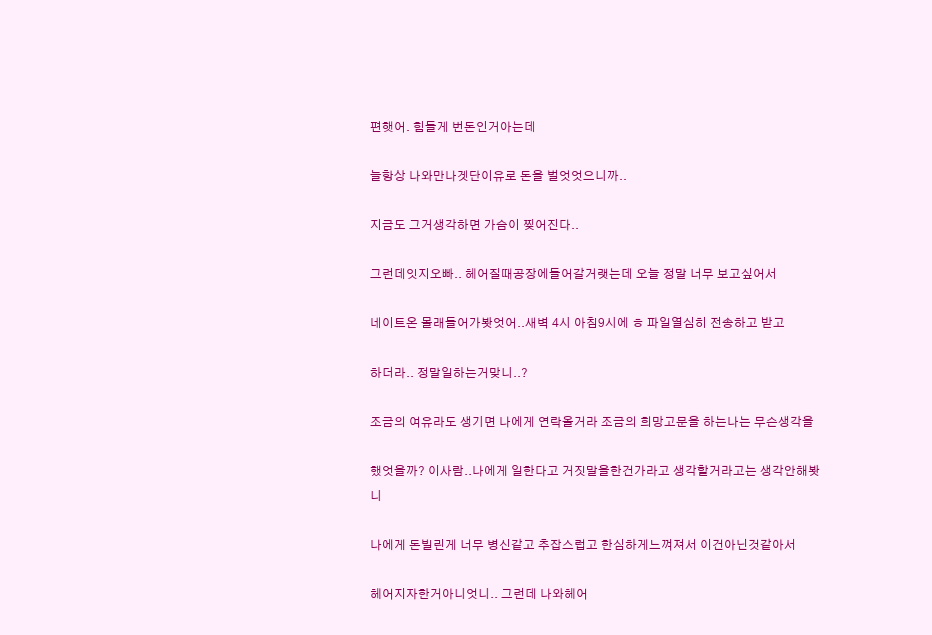편햇어. 힘들게 번돈인거아는데

늘항상 나와만나겟단이유로 돈을 벌엇엇으니까..

지금도 그거생각하면 가슴이 찢어진다..

그런데잇지오빠.. 헤어질때공장에들어갈거랫는데 오늘 정말 너무 보고싶어서

네이트온 몰래들어가봣엇어..새벽 4시 아침9시에 ㅎ 파일열심히 전송하고 받고

하더라.. 정말일하는거맞니..?

조금의 여유라도 생기면 나에게 연락올거라 조금의 희망고문을 하는나는 무슨생각을

했엇을까? 이사람..나에게 일한다고 거짓말을한건가라고 생각할거라고는 생각안해봣니

나에게 돈빌린게 너무 병신같고 추잡스럽고 한심하게느껴져서 이건아닌것같아서

헤어지자한거아니엇니.. 그런데 나와헤어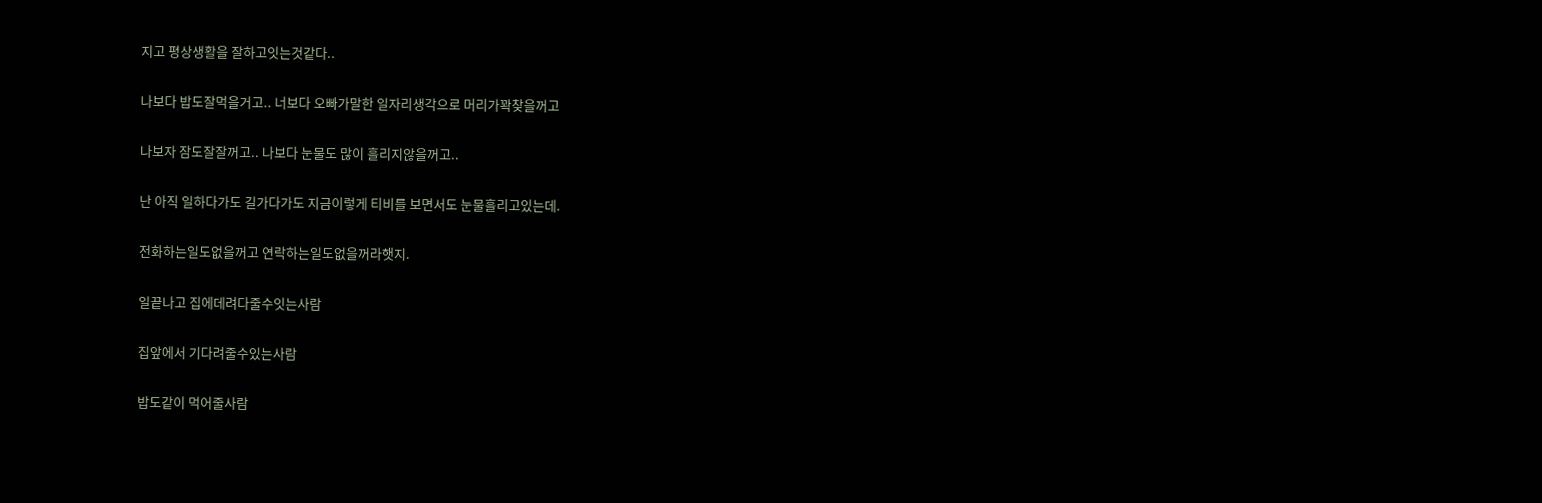지고 평상생활을 잘하고잇는것같다..

나보다 밥도잘먹을거고.. 너보다 오빠가말한 일자리생각으로 머리가꽉찾을꺼고

나보자 잠도잘잘꺼고.. 나보다 눈물도 많이 흘리지않을꺼고..

난 아직 일하다가도 길가다가도 지금이렇게 티비를 보면서도 눈물흘리고있는데.

전화하는일도없을꺼고 연락하는일도없을꺼라햇지.

일끝나고 집에데려다줄수잇는사람

집앞에서 기다려줄수있는사람

밥도같이 먹어줄사람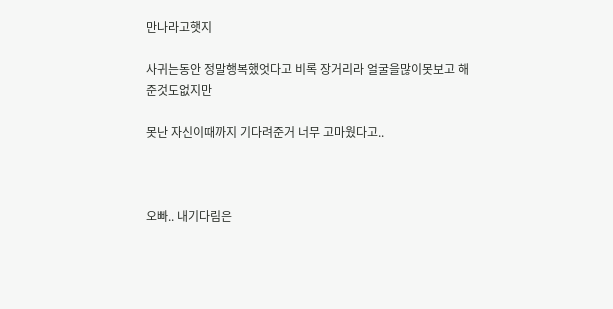만나라고햇지

사귀는동안 정말행복했엇다고 비록 장거리라 얼굴을많이못보고 해준것도없지만

못난 자신이때까지 기다려준거 너무 고마웠다고..



오빠.. 내기다림은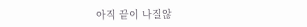아직 끝이 나질않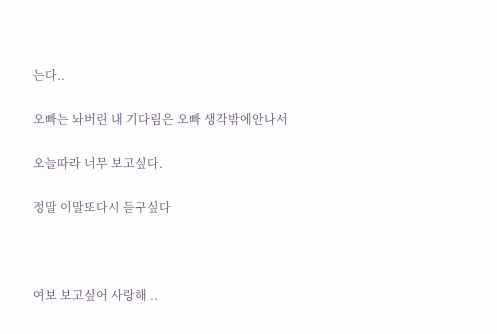는다..

오빠는 놔버린 내 기다림은 오빠 생각밖에안나서

오늘따라 너무 보고싶다.

정말 이말또다시 듣구싶다



여보 보고싶어 사랑해 ..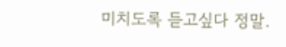미치도록 듣고싶다 정말.